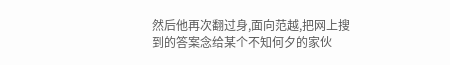然后他再次翻过身,面向范越,把网上搜到的答案念给某个不知何夕的家伙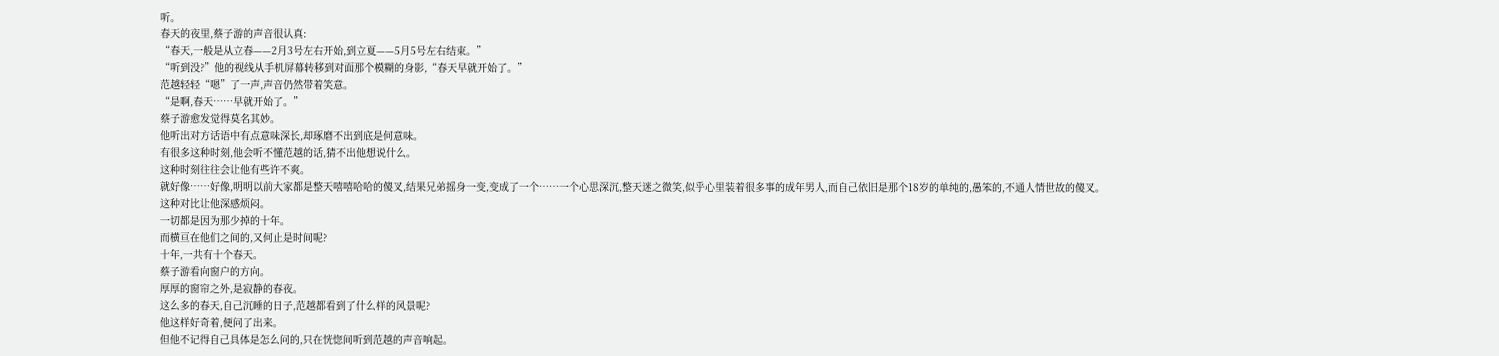听。
春天的夜里,蔡子游的声音很认真:
“春天,一般是从立春——2月3号左右开始,到立夏——5月5号左右结束。”
“听到没?”他的视线从手机屏幕转移到对面那个模糊的身影,“春天早就开始了。”
范越轻轻“嗯”了一声,声音仍然带着笑意。
“是啊,春天……早就开始了。”
蔡子游愈发觉得莫名其妙。
他听出对方话语中有点意味深长,却琢磨不出到底是何意味。
有很多这种时刻,他会听不懂范越的话,猜不出他想说什么。
这种时刻往往会让他有些许不爽。
就好像……好像,明明以前大家都是整天嘻嘻哈哈的傻叉,结果兄弟摇身一变,变成了一个……一个心思深沉,整天迷之微笑,似乎心里装着很多事的成年男人,而自己依旧是那个18岁的单纯的,愚笨的,不通人情世故的傻叉。
这种对比让他深感烦闷。
一切都是因为那少掉的十年。
而横亘在他们之间的,又何止是时间呢?
十年,一共有十个春天。
蔡子游看向窗户的方向。
厚厚的窗帘之外,是寂静的春夜。
这么多的春天,自己沉睡的日子,范越都看到了什么样的风景呢?
他这样好奇着,便问了出来。
但他不记得自己具体是怎么问的,只在恍惚间听到范越的声音响起。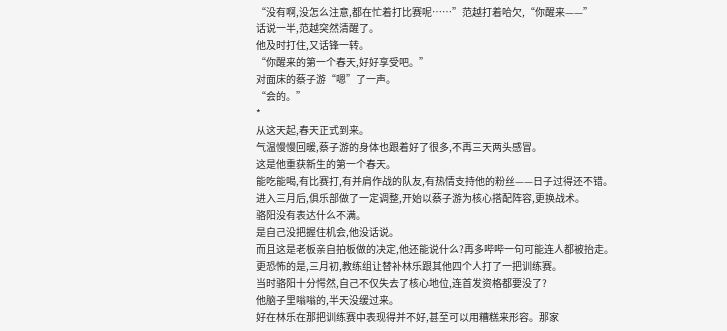“没有啊,没怎么注意,都在忙着打比赛呢……”范越打着哈欠,“你醒来——”
话说一半,范越突然清醒了。
他及时打住,又话锋一转。
“你醒来的第一个春天,好好享受吧。”
对面床的蔡子游“嗯”了一声。
“会的。”
*
从这天起,春天正式到来。
气温慢慢回暖,蔡子游的身体也跟着好了很多,不再三天两头感冒。
这是他重获新生的第一个春天。
能吃能喝,有比赛打,有并肩作战的队友,有热情支持他的粉丝——日子过得还不错。
进入三月后,俱乐部做了一定调整,开始以蔡子游为核心搭配阵容,更换战术。
骆阳没有表达什么不满。
是自己没把握住机会,他没话说。
而且这是老板亲自拍板做的决定,他还能说什么?再多哔哔一句可能连人都被抬走。
更恐怖的是,三月初,教练组让替补林乐跟其他四个人打了一把训练赛。
当时骆阳十分愕然,自己不仅失去了核心地位,连首发资格都要没了?
他脑子里嗡嗡的,半天没缓过来。
好在林乐在那把训练赛中表现得并不好,甚至可以用糟糕来形容。那家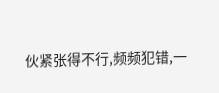伙紧张得不行,频频犯错,一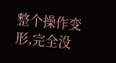整个操作变形,完全没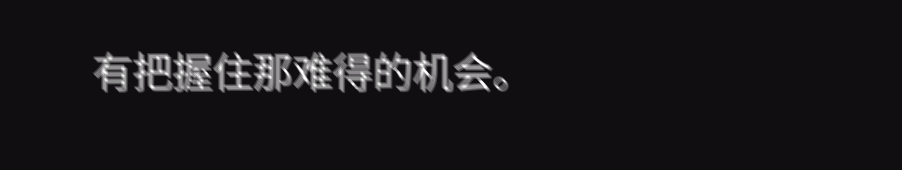有把握住那难得的机会。